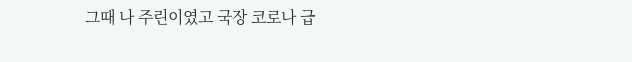그때 나 주린이였고 국장 코로나 급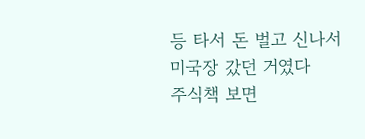등 타서 돈 벌고 신나서 미국장 갔던 거였다
주식책 보면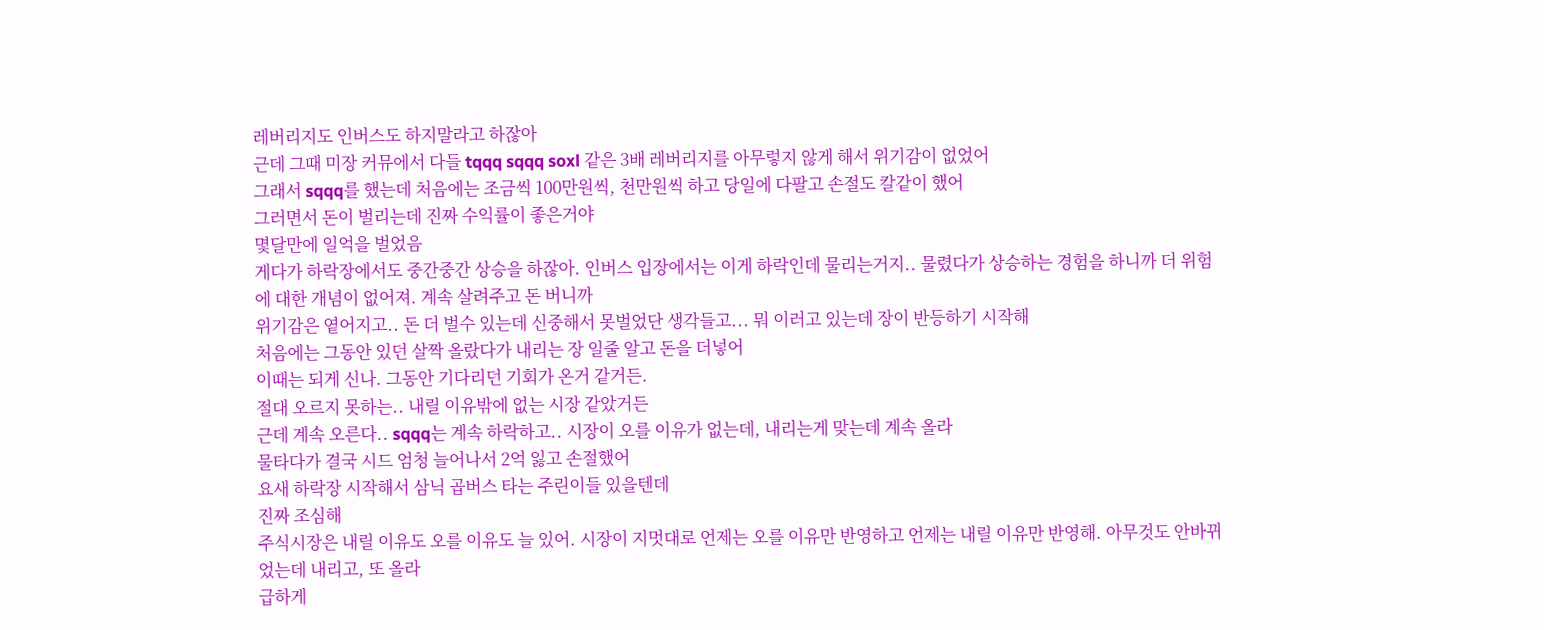레버리지도 인버스도 하지말라고 하잖아
근데 그때 미장 커뮤에서 다들 tqqq sqqq soxl 같은 3배 레버리지를 아무렇지 않게 해서 위기감이 없었어
그래서 sqqq를 했는데 처음에는 조금씩 100만원씩, 천만원씩 하고 당일에 다팔고 손절도 칼같이 했어
그러면서 돈이 벌리는데 진짜 수익률이 좋은거야
몇달만에 일억을 벌었음
게다가 하락장에서도 중간중간 상승을 하잖아. 인버스 입장에서는 이게 하락인데 물리는거지.. 물렸다가 상승하는 경험을 하니까 더 위험에 대한 개념이 없어져. 계속 살려주고 돈 버니까
위기감은 옅어지고.. 돈 더 벌수 있는데 신중해서 못벌었단 생각들고... 뭐 이러고 있는데 장이 반등하기 시작해
처음에는 그동안 있던 살짝 올랐다가 내리는 장 일줄 알고 돈을 더넣어
이때는 되게 신나. 그동안 기다리던 기회가 온거 같거든.
절대 오르지 못하는.. 내릴 이유밖에 없는 시장 같았거든
근데 계속 오른다.. sqqq는 계속 하락하고.. 시장이 오를 이유가 없는데, 내리는게 맞는데 계속 올라
물타다가 결국 시드 엄청 늘어나서 2억 잃고 손절했어
요새 하락장 시작해서 삼닉 곱버스 타는 주린이들 있을텐데
진짜 조심해
주식시장은 내릴 이유도 오를 이유도 늘 있어. 시장이 지멋대로 언제는 오를 이유만 반영하고 언제는 내릴 이유만 반영해. 아무것도 안바뀌었는데 내리고, 또 올라
급하게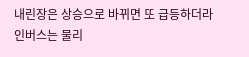내린장은 상승으로 바뀌면 또 급등하더라
인버스는 물리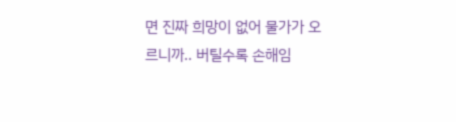면 진짜 희망이 없어 물가가 오르니까.. 버틸수록 손해임